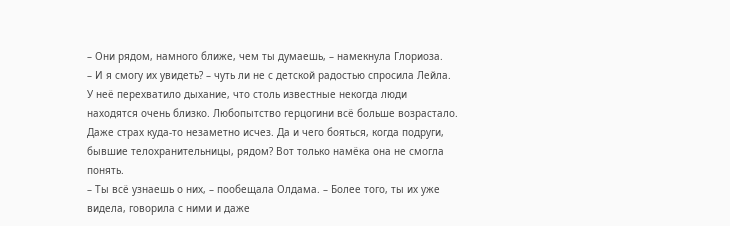– Они рядом, намного ближе, чем ты думаешь, – намекнула Глориоза.
– И я смогу их увидеть? – чуть ли не с детской радостью спросила Лейла.
У неё перехватило дыхание, что столь известные некогда люди находятся очень близко. Любопытство герцогини всё больше возрастало. Даже страх куда-то незаметно исчез. Да и чего бояться, когда подруги, бывшие телохранительницы, рядом? Вот только намёка она не смогла понять.
– Ты всё узнаешь о них, – пообещала Олдама. – Более того, ты их уже видела, говорила с ними и даже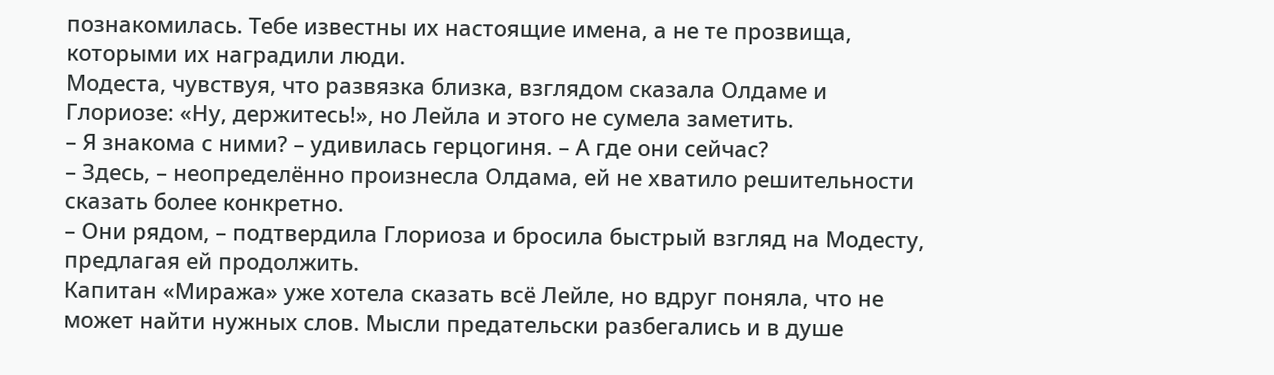познакомилась. Тебе известны их настоящие имена, а не те прозвища, которыми их наградили люди.
Модеста, чувствуя, что развязка близка, взглядом сказала Олдаме и Глориозе: «Ну, держитесь!», но Лейла и этого не сумела заметить.
– Я знакома с ними? – удивилась герцогиня. – А где они сейчас?
– Здесь, – неопределённо произнесла Олдама, ей не хватило решительности сказать более конкретно.
– Они рядом, – подтвердила Глориоза и бросила быстрый взгляд на Модесту, предлагая ей продолжить.
Капитан «Миража» уже хотела сказать всё Лейле, но вдруг поняла, что не может найти нужных слов. Мысли предательски разбегались и в душе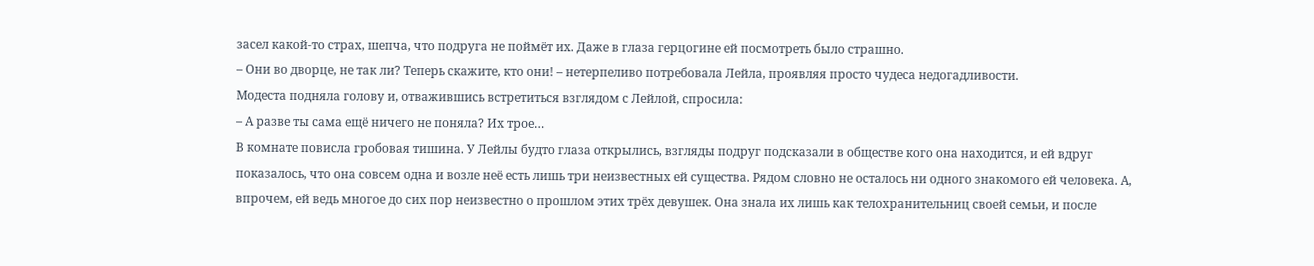засел какой-то страх, шепча, что подруга не поймёт их. Даже в глаза герцогине ей посмотреть было страшно.
– Они во дворце, не так ли? Теперь скажите, кто они! – нетерпеливо потребовала Лейла, проявляя просто чудеса недогадливости.
Модеста подняла голову и, отважившись встретиться взглядом с Лейлой, спросила:
– А разве ты сама ещё ничего не поняла? Их трое…
В комнате повисла гробовая тишина. У Лейлы будто глаза открылись, взгляды подруг подсказали в обществе кого она находится, и ей вдруг показалось, что она совсем одна и возле неё есть лишь три неизвестных ей существа. Рядом словно не осталось ни одного знакомого ей человека. А, впрочем, ей ведь многое до сих пор неизвестно о прошлом этих трёх девушек. Она знала их лишь как телохранительниц своей семьи, и после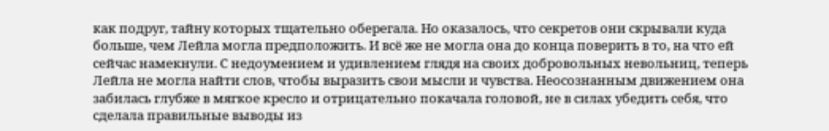как подруг, тайну которых тщательно оберегала. Но оказалось, что секретов они скрывали куда больше, чем Лейла могла предположить. И всё же не могла она до конца поверить в то, на что ей сейчас намекнули. С недоумением и удивлением глядя на своих добровольных невольниц, теперь Лейла не могла найти слов, чтобы выразить свои мысли и чувства. Неосознанным движением она забилась глубже в мягкое кресло и отрицательно покачала головой, не в силах убедить себя, что сделала правильные выводы из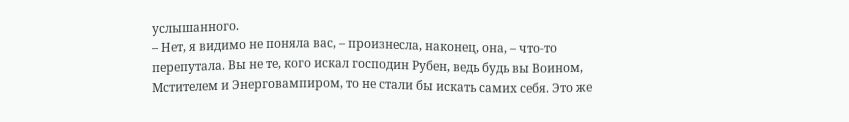услышанного.
– Нет, я видимо не поняла вас, – произнесла, наконец, она, – что-то перепутала. Вы не те, кого искал господин Рубен, ведь будь вы Воином, Мстителем и Энерговампиром, то не стали бы искать самих себя. Это же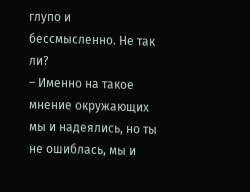глупо и бессмысленно. Не так ли?
– Именно на такое мнение окружающих мы и надеялись, но ты не ошиблась, мы и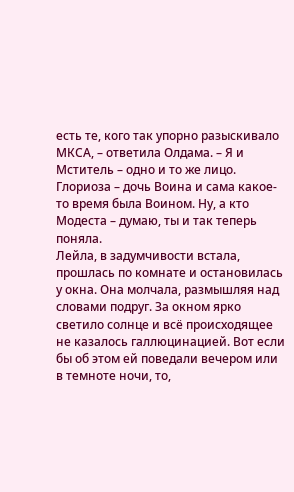есть те, кого так упорно разыскивало МКСА, – ответила Олдама. – Я и Мститель – одно и то же лицо. Глориоза – дочь Воина и сама какое-то время была Воином. Ну, а кто Модеста – думаю, ты и так теперь поняла.
Лейла, в задумчивости встала, прошлась по комнате и остановилась у окна. Она молчала, размышляя над словами подруг. За окном ярко светило солнце и всё происходящее не казалось галлюцинацией. Вот если бы об этом ей поведали вечером или в темноте ночи, то,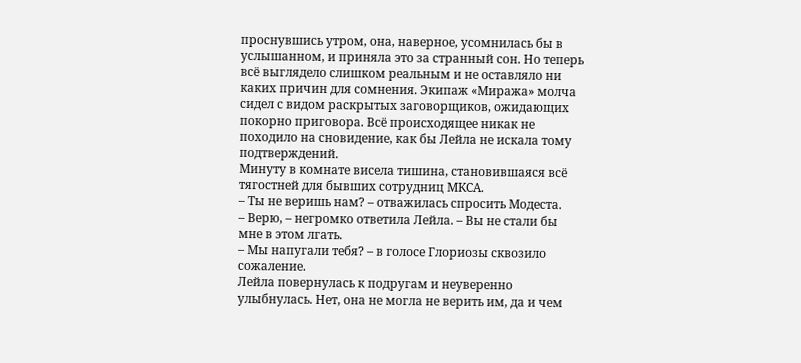проснувшись утром, она, наверное, усомнилась бы в услышанном, и приняла это за странный сон. Но теперь всё выглядело слишком реальным и не оставляло ни каких причин для сомнения. Экипаж «Миража» молча сидел с видом раскрытых заговорщиков, ожидающих покорно приговора. Всё происходящее никак не походило на сновидение, как бы Лейла не искала тому подтверждений.
Минуту в комнате висела тишина, становившаяся всё тягостней для бывших сотрудниц МКСА.
– Ты не веришь нам? – отважилась спросить Модеста.
– Верю, – негромко ответила Лейла. – Вы не стали бы мне в этом лгать.
– Мы напугали тебя? – в голосе Глориозы сквозило сожаление.
Лейла повернулась к подругам и неуверенно улыбнулась. Нет, она не могла не верить им, да и чем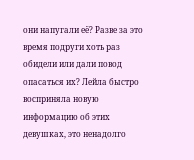они напугали её? Разве за это время подруги хоть раз обидели или дали повод опасаться их? Лейла быстро восприняла новую информацию об этих девушках, это ненадолго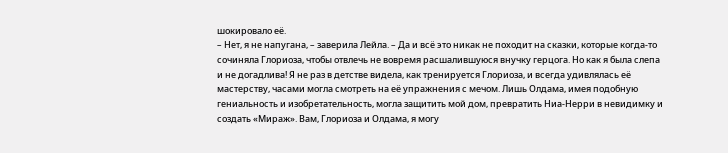шокировало её.
– Нет, я не напугана, – заверила Лейла. – Да и всё это никак не походит на сказки, которые когда-то сочиняла Глориоза, чтобы отвлечь не вовремя расшалившуюся внучку герцога. Но как я была слепа и не догадлива! Я не раз в детстве видела, как тренируется Глориоза, и всегда удивлялась её мастерству, часами могла смотреть на её упражнения с мечом. Лишь Олдама, имея подобную гениальность и изобретательность, могла защитить мой дом, превратить Ниа-Нерри в невидимку и создать «Мираж». Вам, Глориоза и Олдама, я могу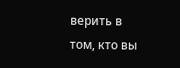верить в том, кто вы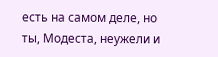есть на самом деле, но ты, Модеста, неужели и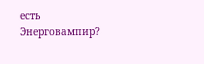есть Энерговампир?